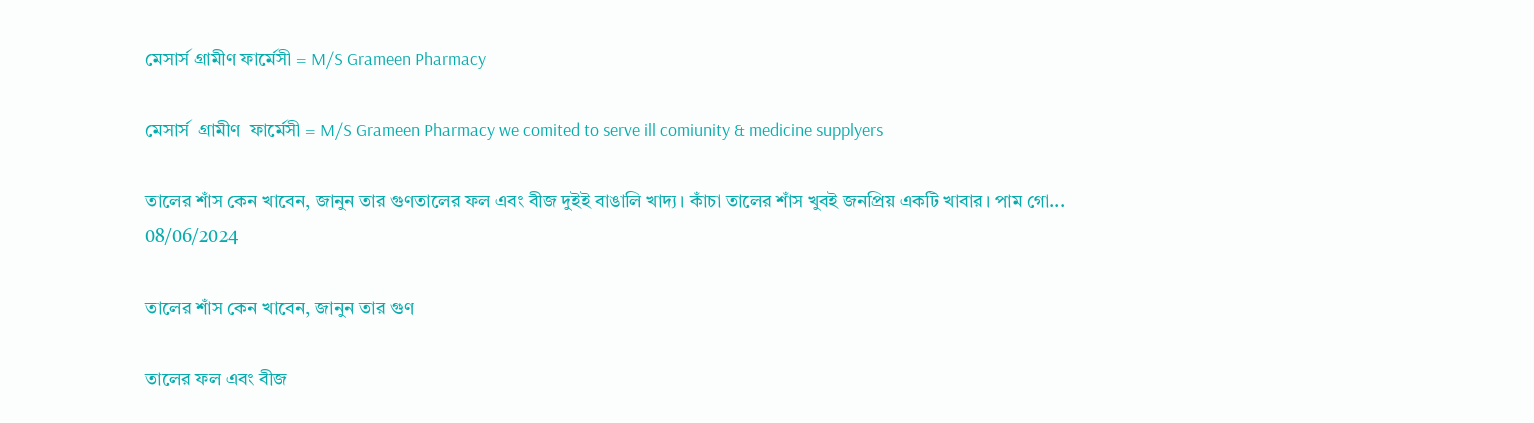মেসার্স গ্রামীণ ফার্মেসী = M/S Grameen Pharmacy

মেসার্স  গ্রামীণ  ফার্মেসী = M/S Grameen Pharmacy we comited to serve ill comiunity & medicine supplyers

তালের শাঁস কেন খাবেন, জানুন তার গুণতালের ফল এবং বীজ দুইই বাঙালি খাদ্য। কাঁচা তালের শাঁস খুবই জনপ্রিয় একটি খাবার। পাম গো...
08/06/2024

তালের শাঁস কেন খাবেন, জানুন তার গুণ

তালের ফল এবং বীজ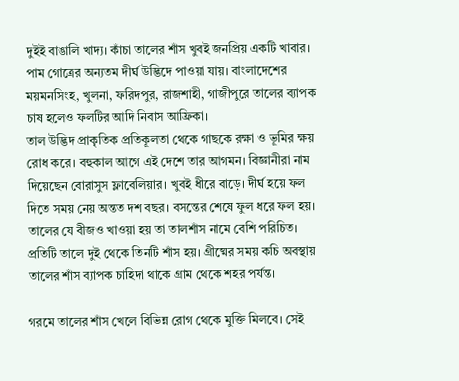দুইই বাঙালি খাদ্য। কাঁচা তালের শাঁস খুবই জনপ্রিয় একটি খাবার। পাম গোত্রের অন্যতম দীর্ঘ উদ্ভিদে পাওয়া যায়। বাংলাদেশের ময়মনসিংহ, খুলনা, ফরিদপুর, রাজশাহী, গাজীপুরে তালের ব্যাপক চাষ হলেও ফলটির আদি নিবাস আফ্রিকা।
তাল উদ্ভিদ প্রাকৃতিক প্রতিকূলতা থেকে গাছকে রক্ষা ও ভূমির ক্ষয় রোধ করে। বহুকাল আগে এই দেশে তার আগমন। বিজ্ঞানীরা নাম দিয়েছেন বোরাসুস ফ্লাবেলিয়ার। খুবই ধীরে বাড়ে। দীর্ঘ হয়ে ফল দিতে সময় নেয় অন্তত দশ বছর। বসন্তের শেষে ফুল ধরে ফল হয়। তালের যে বীজও খাওয়া হয় তা তালশাঁস নামে বেশি পরিচিত। প্রতিটি তালে দুই থেকে তিনটি শাঁস হয়। গ্রীষ্মের সময় কচি অবস্থায় তালের শাঁস ব্যাপক চাহিদা থাকে গ্রাম থেকে শহর পর্যন্ত।

গরমে তালের শাঁস খেলে বিভিন্ন রোগ থেকে মুক্তি মিলবে। সেই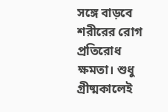সঙ্গে বাড়বে শরীরের রোগ প্রতিরোধ ক্ষমতা। শুধু গ্রীষ্মকালেই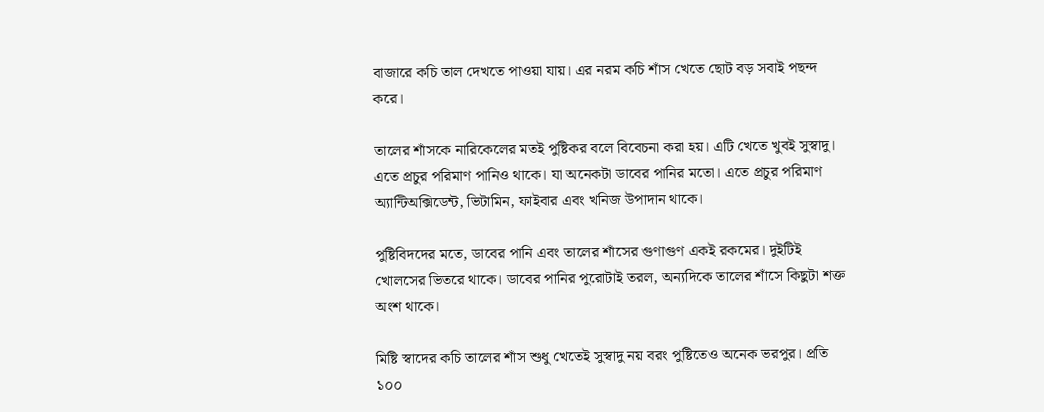বাজারে কচি তাল দেখতে পাওয়া যায়। এর নরম কচি শাঁস খেতে ছোট বড় সবাই পছন্দ করে।

তালের শাঁসকে নারিকেলের মতই পুষ্টিকর বলে বিবেচনা করা হয়। এটি খেতে খুবই সুস্বাদু। এতে প্রচুর পরিমাণ পানিও থাকে। যা অনেকটা ডাবের পানির মতো। এতে প্রচুর পরিমাণ অ্যান্টিঅক্সিডেন্ট, ভিটামিন, ফাইবার এবং খনিজ উপাদান থাকে।

পুষ্টিবিদদের মতে, ডাবের পানি এবং তালের শাঁসের গুণাগুণ একই রকমের। দুইটিই খোলসের ভিতরে থাকে। ডাবের পানির পুরোটাই তরল, অন্যদিকে তালের শাঁসে কিছুটা শক্ত অংশ থাকে।

মিষ্টি স্বাদের কচি তালের শাঁস শুধু খেতেই সুস্বাদু নয় বরং পুষ্টিতেও অনেক ভরপুর। প্রতি ১০০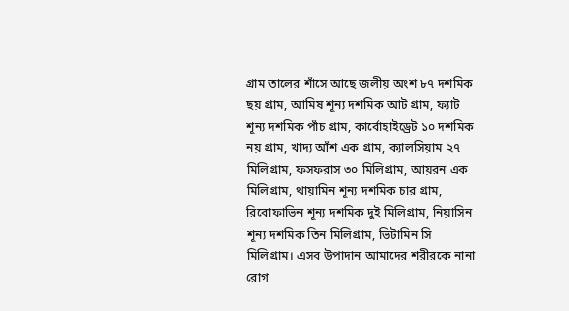গ্রাম তালের শাঁসে আছে জলীয় অংশ ৮৭ দশমিক ছয় গ্রাম, আমিষ শূন্য দশমিক আট গ্রাম, ফ্যাট শূন্য দশমিক পাঁচ গ্রাম, কার্বোহাইড্রেট ১০ দশমিক নয় গ্রাম, খাদ্য আঁশ এক গ্রাম, ক্যালসিয়াম ২৭ মিলিগ্রাম, ফসফরাস ৩০ মিলিগ্রাম, আয়রন এক মিলিগ্রাম, থায়ামিন শূন্য দশমিক চার গ্রাম, রিবোফাভিন শূন্য দশমিক দুই মিলিগ্রাম, নিয়াসিন শূন্য দশমিক তিন মিলিগ্রাম, ভিটামিন সি মিলিগ্রাম। এসব উপাদান আমাদের শরীরকে নানা রোগ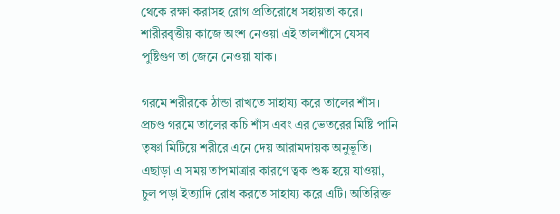থেকে রক্ষা করাসহ রোগ প্রতিরোধে সহায়তা করে। শারীরবৃত্তীয় কাজে অংশ নেওয়া এই তালশাঁসে যেসব পুষ্টিগুণ তা জেনে নেওয়া যাক।

গরমে শরীরকে ঠান্ডা রাখতে সাহায্য করে তালের শাঁস। প্রচণ্ড গরমে তালের কচি শাঁস এবং এর ভেতরের মিষ্টি পানি তৃষ্ণা মিটিয়ে শরীরে এনে দেয় আরামদায়ক অনুভূতি। এছাড়া এ সময় তাপমাত্রার কারণে ত্বক শুষ্ক হয়ে যাওয়া, চুল পড়া ইত্যাদি রোধ করতে সাহায্য করে এটি। অতিরিক্ত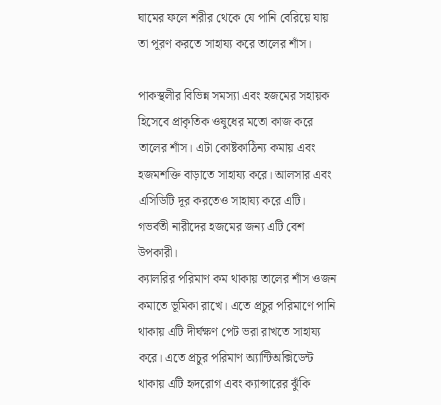ঘামের ফলে শরীর থেকে যে পানি বেরিয়ে যায় তা পূরণ করতে সাহায্য করে তালের শাঁস।

পাকস্থলীর বিভিন্ন সমস্যা এবং হজমের সহায়ক হিসেবে প্রাকৃতিক ওষুধের মতো কাজ করে তালের শাঁস। এটা কোষ্টকাঠিন্য কমায় এবং হজমশক্তি বাড়াতে সাহায্য করে। আলসার এবং এসিডিটি দূর করতেও সাহায্য করে এটি। গভর্বতী নারীদের হজমের জন্য এটি বেশ উপকারী।
ক্যালরির পরিমাণ কম থাকায় তালের শাঁস ওজন কমাতে ভূমিকা রাখে। এতে প্রচুর পরিমাণে পানি থাকায় এটি দীর্ঘক্ষণ পেট ভরা রাখতে সাহায্য করে। এতে প্রচুর পরিমাণ অ্যান্টিঅক্সিডেন্ট থাকায় এটি হৃদরোগ এবং ক্যান্সারের ঝুঁকি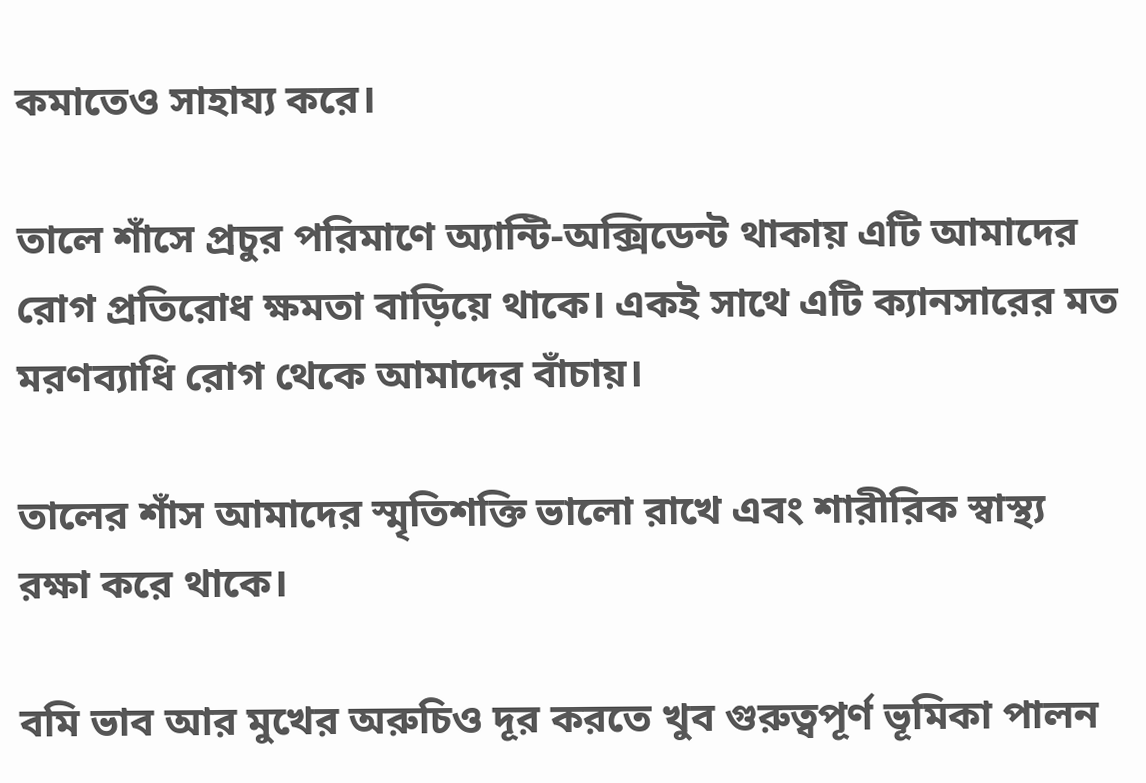কমাতেও সাহায্য করে।

তালে শাঁসে প্রচুর পরিমাণে অ্যান্টি-অক্সিডেন্ট থাকায় এটি আমাদের রোগ প্রতিরোধ ক্ষমতা বাড়িয়ে থাকে। একই সাথে এটি ক্যানসারের মত মরণব্যাধি রোগ থেকে আমাদের বাঁচায়।

তালের শাঁস আমাদের স্মৃতিশক্তি ভালো রাখে এবং শারীরিক স্বাস্থ্য রক্ষা করে থাকে।

বমি ভাব আর মুখের অরুচিও দূর করতে খুব গুরুত্বপূর্ণ ভূমিকা পালন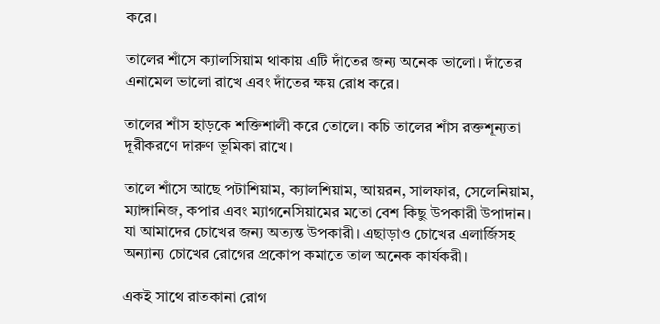করে।

তালের শাঁসে ক্যালসিয়াম থাকায় এটি দাঁতের জন্য অনেক ভালো। দাঁতের এনামেল ভালো রাখে এবং দাঁতের ক্ষয় রোধ করে।

তালের শাঁস হাড়কে শক্তিশালী করে তোলে। কচি তালের শাঁস রক্তশূন্যতা দূরীকরণে দারুণ ভূমিকা রাখে।

তালে শাঁসে আছে পটাশিয়াম, ক্যালশিয়াম, আয়রন, সালফার, সেলেনিয়াম, ম্যাঙ্গানিজ, কপার এবং ম্যাগনেসিয়ামের মতো বেশ কিছু উপকারী উপাদান। যা আমাদের চোখের জন্য অত্যন্ত উপকারী। এছাড়াও চোখের এলার্জিসহ অন্যান্য চোখের রোগের প্রকোপ কমাতে তাল অনেক কার্যকরী।

একই সাথে রাতকানা রোগ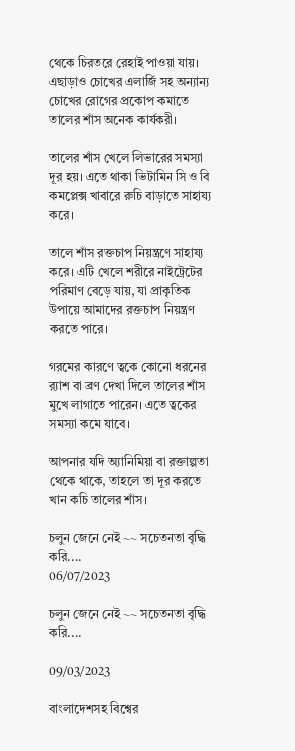থেকে চিরতরে রেহাই পাওয়া যায়। এছাড়াও চোখের এলার্জি সহ অন্যান্য চোখের রোগের প্রকোপ কমাতে তালের শাঁস অনেক কার্যকরী।

তালের শাঁস খেলে লিভারের সমস্যা দূর হয়। এতে থাকা ভিটামিন সি ও বি কমপ্লেক্স খাবারে রুচি বাড়াতে সাহায্য করে।

তালে শাঁস রক্তচাপ নিয়ন্ত্রণে সাহায্য করে। এটি খেলে শরীরে নাইট্রেটের পরিমাণ বেড়ে যায়, যা প্রাকৃতিক উপায়ে আমাদের রক্তচাপ নিয়ন্ত্রণ করতে পারে।

গরমের কারণে ত্বকে কোনো ধরনের র‌্যাশ বা ব্রণ দেখা দিলে তালের শাঁস মুখে লাগাতে পারেন। এতে ত্বকের সমস্যা কমে যাবে।

আপনার যদি অ্যানিমিয়া বা রক্তাল্পতা থেকে থাকে, তাহলে তা দূর করতে খান কচি তালের শাঁস।

চলুন জেনে নেই ~~ সচেতনতা বৃদ্ধি করি....
06/07/2023

চলুন জেনে নেই ~~ সচেতনতা বৃদ্ধি করি....

09/03/2023

বাংলাদেশসহ বিশ্বের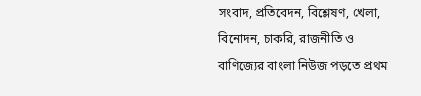সংবাদ, প্রতিবেদন, বিশ্লেষণ, খেলা, বিনোদন, চাকরি, রাজনীতি ও বাণিজ্যের বাংলা নিউজ পড়তে প্রথম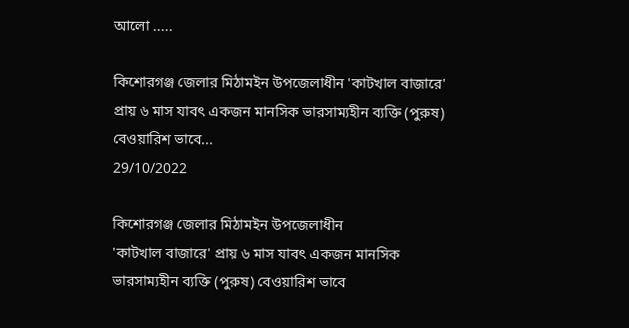আলো .....

কিশোরগঞ্জ জেলার মিঠামইন উপজেলাধীন 'কাটখাল বাজারে' প্রায় ৬ মাস যাবৎ একজন মানসিক ভারসাম্যহীন ব্যক্তি (পুরুষ) বেওয়ারিশ ভাবে...
29/10/2022

কিশোরগঞ্জ জেলার মিঠামইন উপজেলাধীন
'কাটখাল বাজারে' প্রায় ৬ মাস যাবৎ একজন মানসিক ভারসাম্যহীন ব্যক্তি (পুরুষ) বেওয়ারিশ ভাবে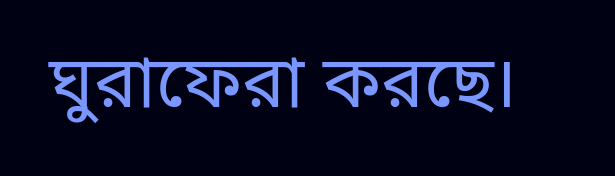ঘুরাফেরা করছে।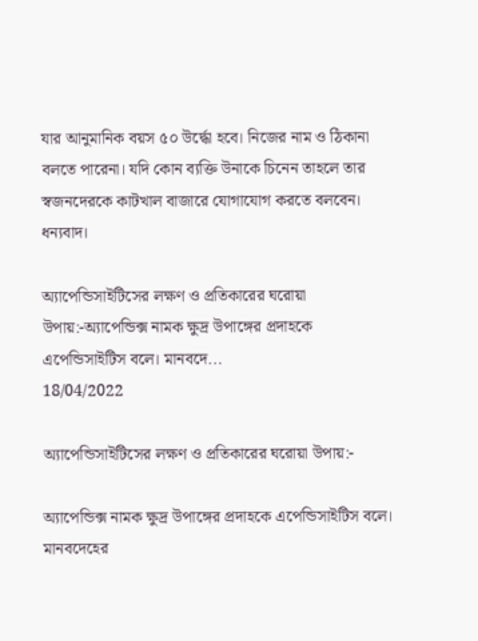যার আনুমানিক বয়স ৫০ উর্দ্ধো হবে। নিজের নাম ও ঠিকানা বলতে পারেনা। যদি কোন ব্যক্তি উনাকে চিনেন তাহলে তার স্বজনদেরকে কাটখাল বাজারে যোগাযোগ করতে বলবেন। ধন্যবাদ।

অ্যাপেন্ডিসাইটিসের লক্ষণ ও প্রতিকারের ঘরোয়া উপায়:-অ্যাপেন্ডিক্স নামক ক্ষুদ্র উপাঙ্গের প্রদাহকে এপেন্ডিসাইটিস বলে। মানবদে...
18/04/2022

অ্যাপেন্ডিসাইটিসের লক্ষণ ও প্রতিকারের ঘরোয়া উপায়:-

অ্যাপেন্ডিক্স নামক ক্ষুদ্র উপাঙ্গের প্রদাহকে এপেন্ডিসাইটিস বলে। মানবদেহের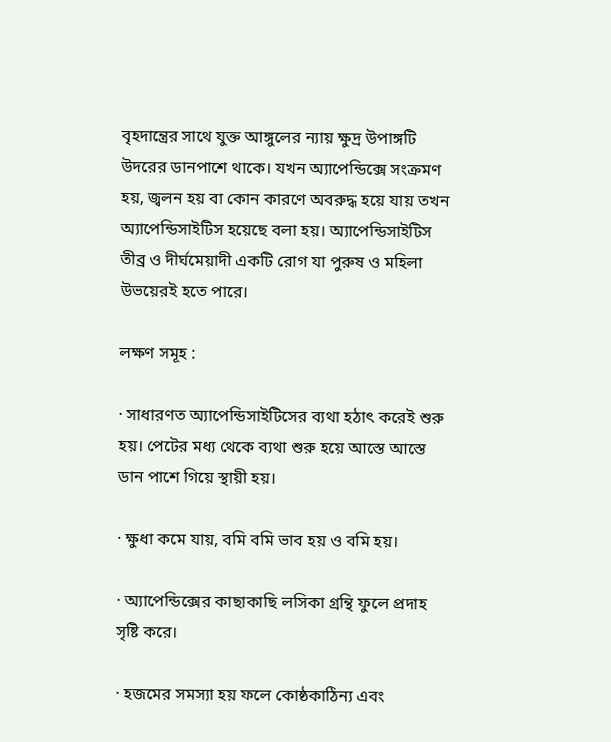বৃহদান্ত্রের সাথে যুক্ত আঙ্গুলের ন্যায় ক্ষুদ্র উপাঙ্গটি উদরের ডানপাশে থাকে। যখন অ্যাপেন্ডিক্সে সংক্রমণ হয়, জ্বলন হয় বা কোন কারণে অবরুদ্ধ হয়ে যায় তখন অ্যাপেন্ডিসাইটিস হয়েছে বলা হয়। অ্যাপেন্ডিসাইটিস তীব্র ও দীর্ঘমেয়াদী একটি রোগ যা পুরুষ ও মহিলা উভয়েরই হতে পারে।

লক্ষণ সমূহ :

· সাধারণত অ্যাপেন্ডিসাইটিসের ব্যথা হঠাৎ করেই শুরু হয়। পেটের মধ্য থেকে ব্যথা শুরু হয়ে আস্তে আস্তে ডান পাশে গিয়ে স্থায়ী হয়।

· ক্ষুধা কমে যায়, বমি বমি ভাব হয় ও বমি হয়।

· অ্যাপেন্ডিক্সের কাছাকাছি লসিকা গ্রন্থি ফুলে প্রদাহ সৃষ্টি করে।

· হজমের সমস্যা হয় ফলে কোষ্ঠকাঠিন্য এবং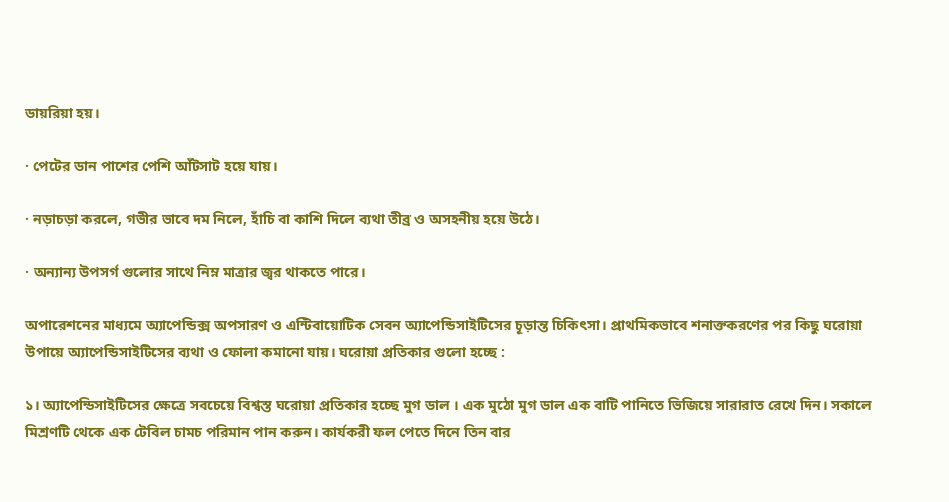ডায়রিয়া হয়।

· পেটের ডান পাশের পেশি আঁটসাট হয়ে যায়।

· নড়াচড়া করলে, গভীর ভাবে দম নিলে, হাঁচি বা কাশি দিলে ব্যথা তীব্র ও অসহনীয় হয়ে উঠে।

· অন্যান্য উপসর্গ গুলোর সাথে নিম্ন মাত্রার জ্বর থাকতে পারে।

অপারেশনের মাধ্যমে অ্যাপেন্ডিক্স অপসারণ ও এন্টিবায়োটিক সেবন অ্যাপেন্ডিসাইটিসের চূড়ান্ত চিকিৎসা। প্রাথমিকভাবে শনাক্তকরণের পর কিছু ঘরোয়া উপায়ে অ্যাপেন্ডিসাইটিসের ব্যথা ও ফোলা কমানো যায়। ঘরোয়া প্রতিকার গুলো হচ্ছে :

১। অ্যাপেন্ডিসাইটিসের ক্ষেত্রে সবচেয়ে বিশ্বস্ত ঘরোয়া প্রতিকার হচ্ছে মুগ ডাল । এক মুঠো মুগ ডাল এক বাটি পানিতে ভিজিয়ে সারারাত রেখে দিন। সকালে মিশ্রণটি থেকে এক টেবিল চামচ পরিমান পান করুন। কার্যকরী ফল পেতে দিনে তিন বার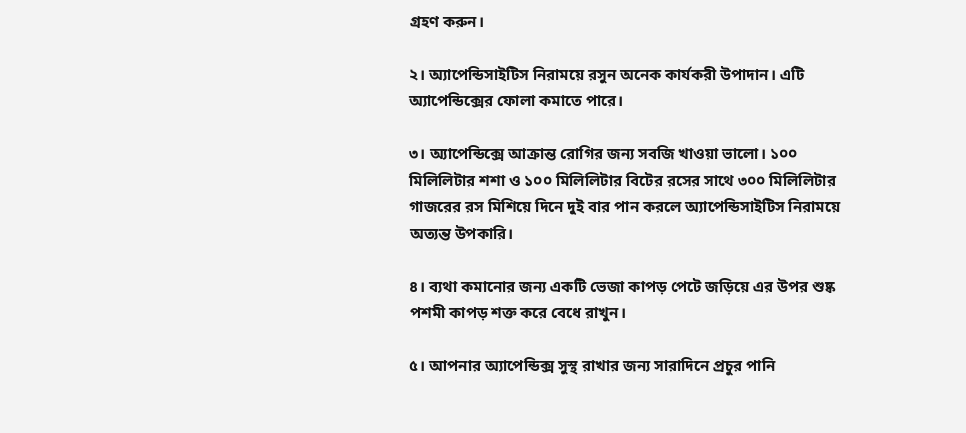গ্রহণ করুন।

২। অ্যাপেন্ডিসাইটিস নিরাময়ে রসুন অনেক কার্যকরী উপাদান। এটি অ্যাপেন্ডিক্সের ফোলা কমাতে পারে।

৩। অ্যাপেন্ডিক্সে আক্রান্ত রোগির জন্য সবজি খাওয়া ভালো। ১০০ মিলিলিটার শশা ও ১০০ মিলিলিটার বিটের রসের সাথে ৩০০ মিলিলিটার গাজরের রস মিশিয়ে দিনে দুই বার পান করলে অ্যাপেন্ডিসাইটিস নিরাময়ে অত্যন্ত উপকারি।

৪। ব্যথা কমানোর জন্য একটি ভেজা কাপড় পেটে জড়িয়ে এর উপর শুষ্ক পশমী কাপড় শক্ত করে বেধে রাখুন।

৫। আপনার অ্যাপেন্ডিক্স সুস্থ রাখার জন্য সারাদিনে প্রচুর পানি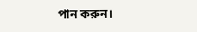পান করুন।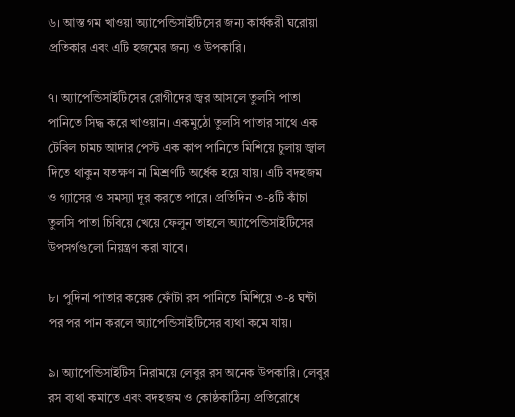৬। আস্ত গম খাওয়া অ্যাপেন্ডিসাইটিসের জন্য কার্যকরী ঘরোয়া প্রতিকার এবং এটি হজমের জন্য ও উপকারি।

৭। অ্যাপেন্ডিসাইটিসের রোগীদের জ্বর আসলে তুলসি পাতা পানিতে সিদ্ধ করে খাওয়ান। একমুঠো তুলসি পাতার সাথে এক টেবিল চামচ আদার পেস্ট এক কাপ পানিতে মিশিয়ে চুলায় জ্বাল দিতে থাকুন যতক্ষণ না মিশ্রণটি অর্ধেক হয়ে যায়। এটি বদহজম ও গ্যাসের ও সমস্যা দূর করতে পারে। প্রতিদিন ৩-৪টি কাঁচা তুলসি পাতা চিবিয়ে খেয়ে ফেলুন তাহলে অ্যাপেন্ডিসাইটিসের উপসর্গগুলো নিয়ন্ত্রণ করা যাবে।

৮। পুদিনা পাতার কয়েক ফোঁটা রস পানিতে মিশিয়ে ৩-৪ ঘন্টা পর পর পান করলে অ্যাপেন্ডিসাইটিসের ব্যথা কমে যায়।

৯। অ্যাপেন্ডিসাইটিস নিরাময়ে লেবুর রস অনেক উপকারি। লেবুর রস ব্যথা কমাতে এবং বদহজম ও কোষ্ঠকাঠিন্য প্রতিরোধে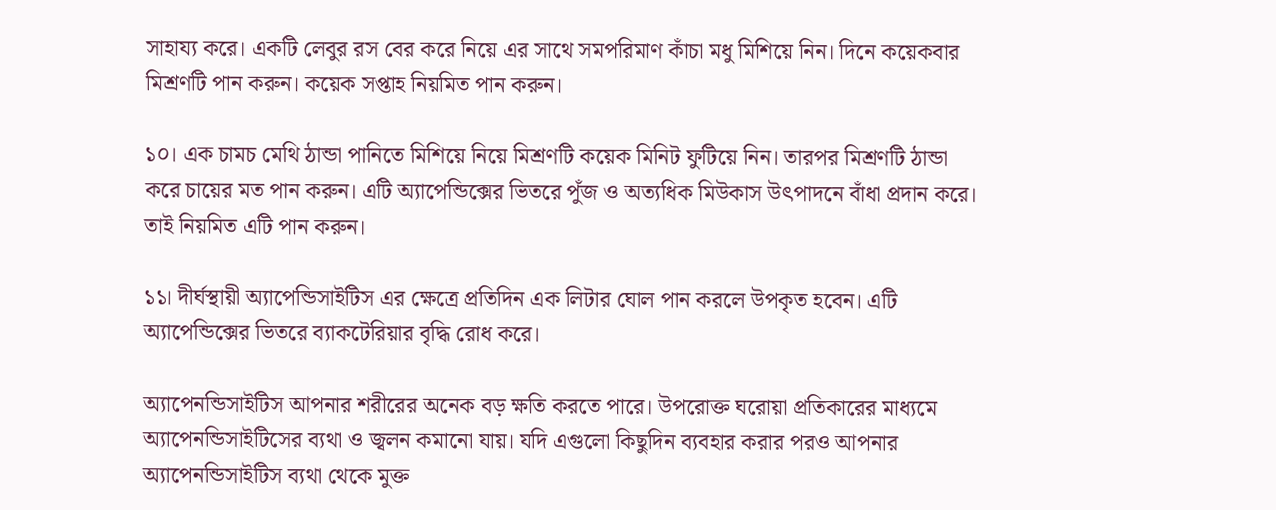সাহায্য করে। একটি লেবুর রস বের করে নিয়ে এর সাথে সমপরিমাণ কাঁচা মধু মিশিয়ে নিন। দিনে কয়েকবার মিশ্রণটি পান করুন। কয়েক সপ্তাহ নিয়মিত পান করুন।

১০। এক চামচ মেথি ঠান্ডা পানিতে মিশিয়ে নিয়ে মিশ্রণটি কয়েক মিনিট ফুটিয়ে নিন। তারপর মিশ্রণটি ঠান্ডা করে চায়ের মত পান করুন। এটি অ্যাপেন্ডিক্সের ভিতরে পুঁজ ও অত্যধিক মিউকাস উৎপাদনে বাঁধা প্রদান করে। তাই নিয়মিত এটি পান করুন।

১১। দীর্ঘস্থায়ী অ্যাপেন্ডিসাইটিস এর ক্ষেত্রে প্রতিদিন এক লিটার ঘোল পান করলে উপকৃত হবেন। এটি অ্যাপেন্ডিক্সের ভিতরে ব্যাকটেরিয়ার বৃদ্ধি রোধ করে।

অ্যাপেনন্ডিসাইটিস আপনার শরীরের অনেক বড় ক্ষতি করতে পারে। উপরোক্ত ঘরোয়া প্রতিকারের মাধ্যমে অ্যাপেনন্ডিসাইটিসের ব্যথা ও জ্বলন কমানো যায়। যদি এগুলো কিছুদিন ব্যবহার করার পরও আপনার অ্যাপেনন্ডিসাইটিস ব্যথা থেকে মুক্ত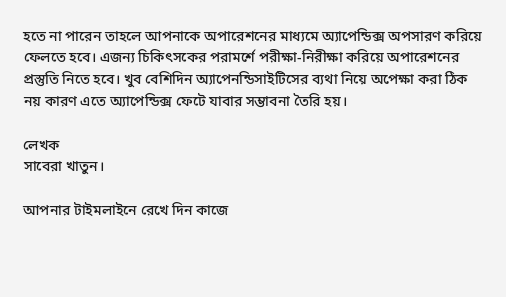হতে না পারেন তাহলে আপনাকে অপারেশনের মাধ্যমে অ্যাপেন্ডিক্স অপসারণ করিয়ে ফেলতে হবে। এজন্য চিকিৎসকের পরামর্শে পরীক্ষা-নিরীক্ষা করিয়ে অপারেশনের প্রস্তুতি নিতে হবে। খুব বেশিদিন অ্যাপেনন্ডিসাইটিসের ব্যথা নিয়ে অপেক্ষা করা ঠিক নয় কারণ এতে অ্যাপেন্ডিক্স ফেটে যাবার সম্ভাবনা তৈরি হয়।

লেখক
সাবেরা খাতুন।

আপনার টাইমলাইনে রেখে দিন কাজে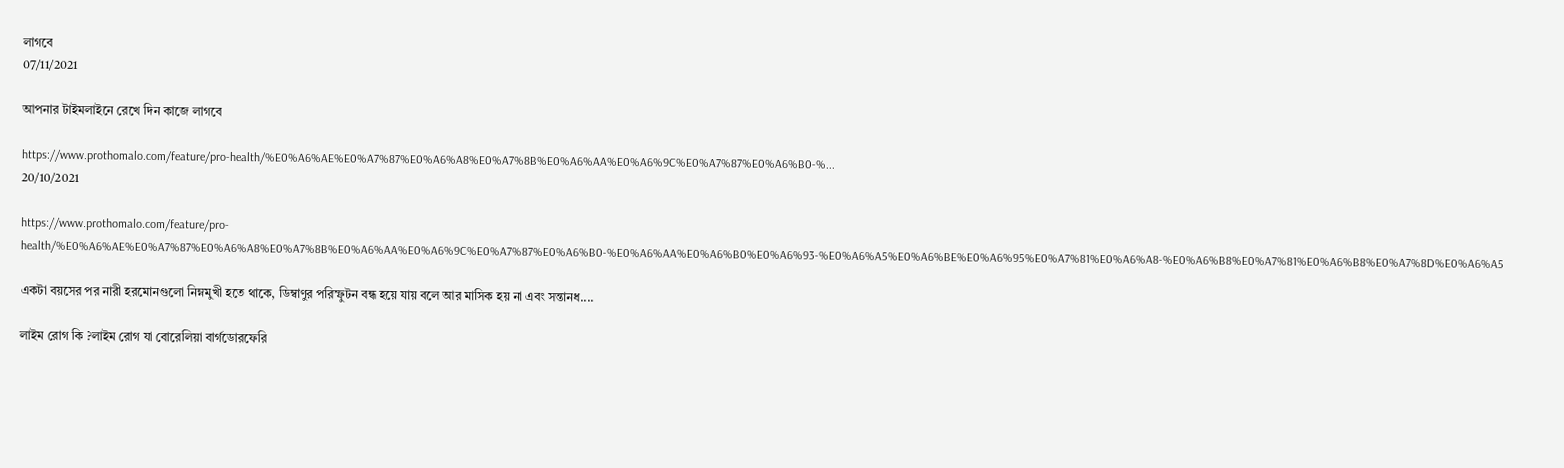লাগবে
07/11/2021

আপনার টাইমলাইনে রেখে দিন কাজে লাগবে

https://www.prothomalo.com/feature/pro-health/%E0%A6%AE%E0%A7%87%E0%A6%A8%E0%A7%8B%E0%A6%AA%E0%A6%9C%E0%A7%87%E0%A6%B0-%...
20/10/2021

https://www.prothomalo.com/feature/pro-health/%E0%A6%AE%E0%A7%87%E0%A6%A8%E0%A7%8B%E0%A6%AA%E0%A6%9C%E0%A7%87%E0%A6%B0-%E0%A6%AA%E0%A6%B0%E0%A6%93-%E0%A6%A5%E0%A6%BE%E0%A6%95%E0%A7%81%E0%A6%A8-%E0%A6%B8%E0%A7%81%E0%A6%B8%E0%A7%8D%E0%A6%A5

একটা বয়সের পর নারী হরমোনগুলো নিম্নমুখী হতে থাকে, ডিম্বাণুর পরিস্ফুটন বন্ধ হয়ে যায় বলে আর মাসিক হয় না এবং সন্তানধ....

লাইম রোগ কি ?লাইম রোগ যা বোরেলিয়া বার্গডোরফেরি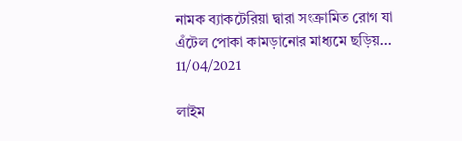নামক ব্যাকটেরিয়া দ্বারা সংক্রামিত রোগ যা এঁটেল পোকা কামড়ানোর মাধ্যমে ছড়িয়...
11/04/2021

লাইম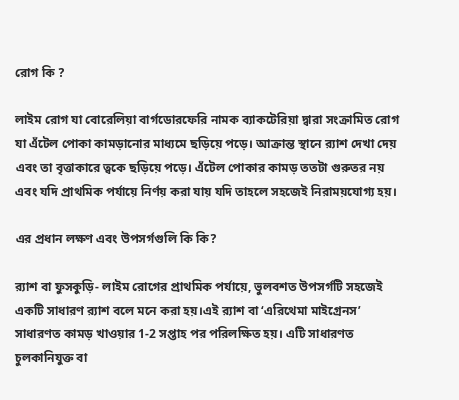রোগ কি ?

লাইম রোগ যা বোরেলিয়া বার্গডোরফেরি নামক ব্যাকটেরিয়া দ্বারা সংক্রামিত রোগ যা এঁটেল পোকা কামড়ানোর মাধ্যমে ছড়িয়ে পড়ে। আক্রান্ত স্থানে র‍্যাশ দেখা দেয় এবং তা বৃত্তাকারে ত্বকে ছড়িয়ে পড়ে। এঁটেল পোকার কামড় ততটা গুরুতর নয় এবং যদি প্রাথমিক পর্যায়ে নির্ণয় করা যায় যদি তাহলে সহজেই নিরাময়যোগ্য হয়।

এর প্রধান লক্ষণ এবং উপসর্গগুলি কি কি?

র‍্যাশ বা ফুসকুড়ি- লাইম রোগের প্রাথমিক পর্যায়ে, ভুলবশত উপসর্গটি সহজেই একটি সাধারণ র‍্যাশ বলে মনে করা হয়।এই র‍্যাশ বা ‘এরিথেমা মাইগ্রেনস’ সাধারণত কামড় খাওয়ার 1-2 সপ্তাহ পর পরিলক্ষিত হয়। এটি সাধারণত চুলকানিযুক্ত বা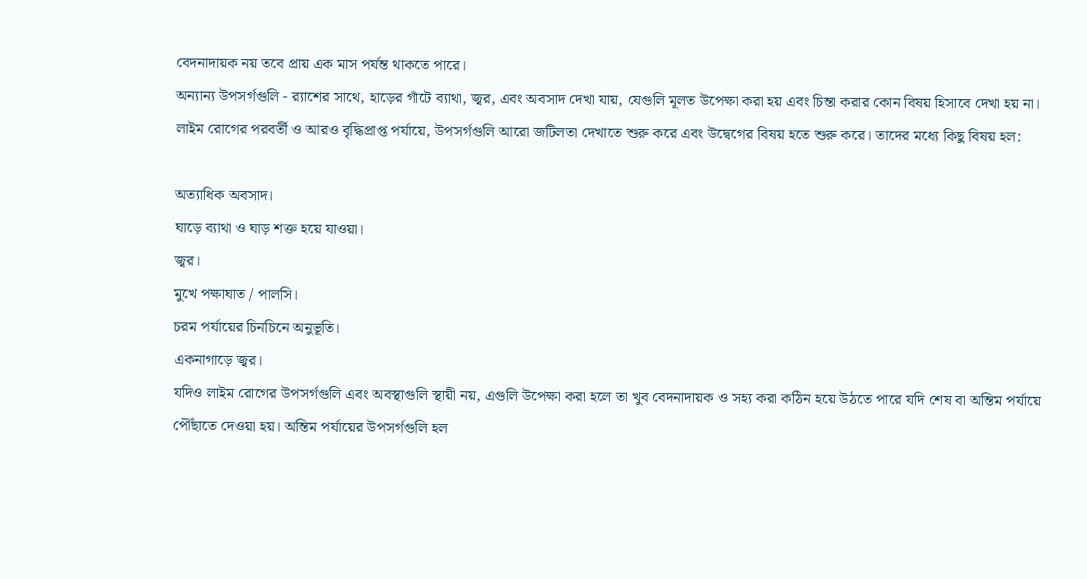বেদনাদায়ক নয় তবে প্রায় এক মাস পর্যন্ত থাকতে পারে।
অন্যান্য উপসর্গগুলি - র‍্যাশের সাথে, হাড়ের গাঁটে ব্যাথা, জ্বর, এবং অবসাদ দেখা যায়, যেগুলি মূলত উপেক্ষা করা হয় এবং চিন্তা করার কোন বিষয় হিসাবে দেখা হয় না।
লাইম রোগের পরবর্তী ও আরও বৃদ্ধিপ্রাপ্ত পর্যায়ে, উপসর্গগুলি আরো জটিলতা দেখাতে শুরু করে এবং উদ্বেগের বিষয় হতে শুরু করে। তাদের মধ্যে কিছু বিষয় হল:

অত্যাধিক অবসাদ।
ঘাড়ে ব্যাথা ও ঘাড় শক্ত হয়ে যাওয়া।
জ্বর।
মুখে পক্ষাঘাত / পালসি।
চরম পর্যায়ের চিনচিনে অনুভূতি।
একনাগাড়ে জ্বর।
যদিও লাইম রোগের উপসর্গগুলি এবং অবস্থাগুলি স্থায়ী নয়, এগুলি উপেক্ষা করা হলে তা খুব বেদনাদায়ক ও সহ্য করা কঠিন হয়ে উঠতে পারে যদি শেষ বা অন্তিম পর্যায়ে পৌঁছাতে দেওয়া হয়। অন্তিম পর্যায়ের উপসর্গগুলি হল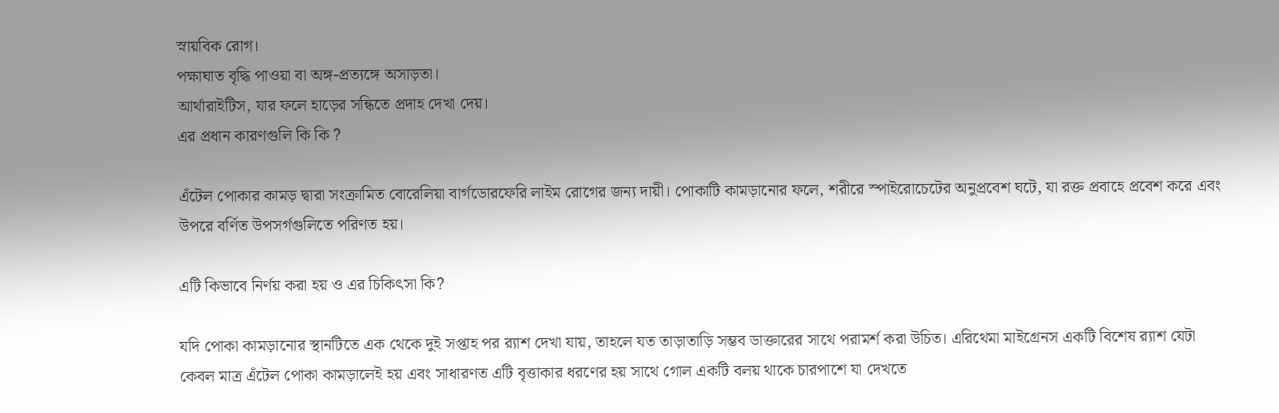স্নায়বিক রোগ।
পক্ষাঘাত বৃদ্ধি পাওয়া বা অঙ্গ-প্রত্যঙ্গে অসাড়তা।
আর্থারাইটিস, যার ফলে হাড়ের সন্ধিতে প্রদাহ দেখা দেয়।
এর প্রধান কারণগুলি কি কি ?

এঁটেল পোকার কামড় দ্বারা সংক্রামিত বোরেলিয়া বার্গডোরফেরি লাইম রোগের জন্য দায়ী। পোকাটি কামড়ানোর ফলে, শরীরে স্পাইরোচেটের অনুপ্রবেশ ঘটে, যা রক্ত প্রবাহে প্রবেশ করে এবং উপরে বর্ণিত উপসর্গগুলিতে পরিণত হয়।

এটি কিভাবে নির্ণয় করা হয় ও এর চিকিৎসা কি?

যদি পোকা কামড়ানোর স্থানটিতে এক থেকে দুই সপ্তাহ পর র‍্যাশ দেখা যায়, তাহলে যত তাড়াতাড়ি সম্ভব ডাক্তারের সাথে পরামর্শ করা উচিত। এরিথেমা মাইগ্রেনস একটি বিশেষ র‍্যাশ যেটা কেবল মাত্র এঁটেল পোকা কামড়ালেই হয় এবং সাধারণত এটি বৃত্তাকার ধরণের হয় সাথে গোল একটি বলয় থাকে চারপাশে যা দেখতে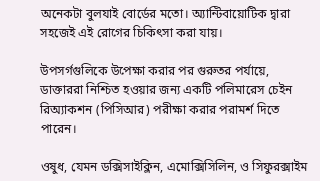অনেকটা বুলযাই বোর্ডের মতো। অ্যান্টিবায়োটিক দ্বারা সহজেই এই রোগের চিকিৎসা করা যায়।

উপসর্গগুলিকে উপেক্ষা করার পর গুরুতর পর্যায়ে, ডাক্তাররা নিশ্চিত হওয়ার জন্য একটি পলিমারেস চেইন রিঅ্যাকশন (পিসিআর) পরীক্ষা করার পরামর্শ দিতে পারেন।

ওষুধ, যেমন ডক্সিসাইক্লিন, এমোক্সিসিলিন, ও সিফুরক্সাইম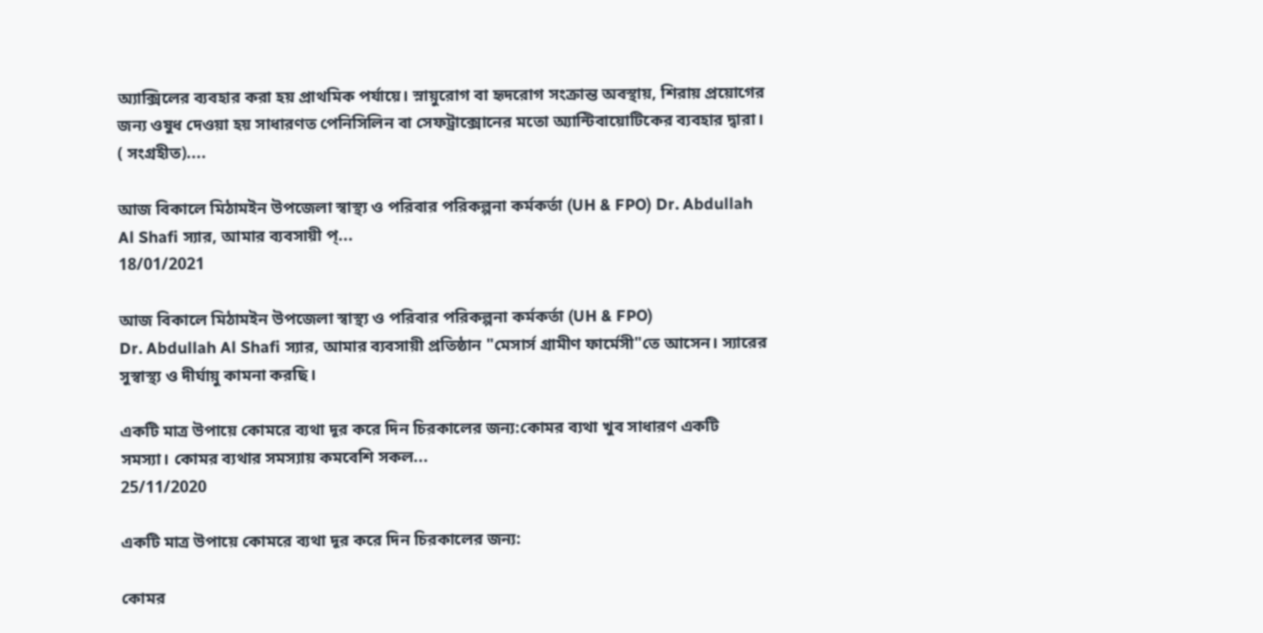অ্যাক্সিলের ব্যবহার করা হয় প্রাথমিক পর্যায়ে। স্নায়ুরোগ বা হৃদরোগ সংক্রান্ত অবস্থায়, শিরায় প্রয়োগের জন্য ওষুধ দেওয়া হয় সাধারণত পেনিসিলিন বা সেফট্রাক্সোনের মতো অ্যান্টিবায়োটিকের ব্যবহার দ্বারা। ( সংগ্রহীত)....

আজ বিকালে মিঠামইন উপজেলা স্বাস্থ্য ও পরিবার পরিকল্পনা কর্মকর্তা (UH & FPO) Dr. Abdullah Al Shafi স্যার, আমার ব্যবসায়ী প্...
18/01/2021

আজ বিকালে মিঠামইন উপজেলা স্বাস্থ্য ও পরিবার পরিকল্পনা কর্মকর্তা (UH & FPO)
Dr. Abdullah Al Shafi স্যার, আমার ব্যবসায়ী প্রতিষ্ঠান "মেসার্স গ্রামীণ ফার্মেসী"তে আসেন। স্যারের সুস্বাস্থ্য ও দীর্ঘায়ু কামনা করছি।

একটি মাত্র উপায়ে কোমরে ব্যথা দূর করে দিন চিরকালের জন্য:কোমর ব্যথা খুব সাধারণ একটি সমস্যা। কোমর ব্যথার সমস্যায় কমবেশি সকল...
25/11/2020

একটি মাত্র উপায়ে কোমরে ব্যথা দূর করে দিন চিরকালের জন্য:

কোমর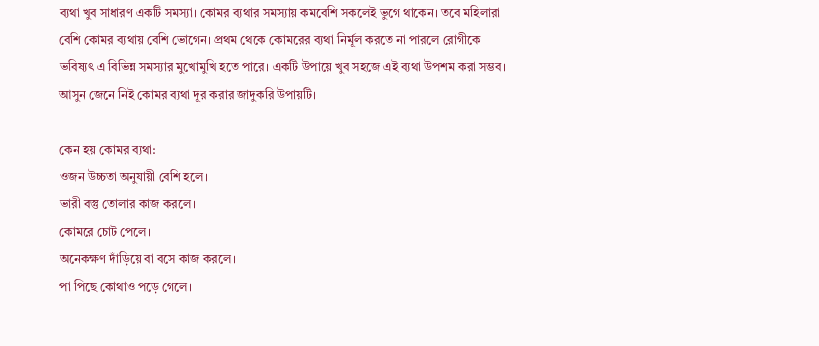ব্যথা খুব সাধারণ একটি সমস্যা। কোমর ব্যথার সমস্যায় কমবেশি সকলেই ভুগে থাকেন। তবে মহিলারা বেশি কোমর ব্যথায় বেশি ভোগেন। প্রথম থেকে কোমরের ব্যথা নির্মূল করতে না পারলে রোগীকে ভবিষ্যৎ এ বিভিন্ন সমস্যার মুখোমুখি হতে পারে। একটি উপায়ে খুব সহজে এই ব্যথা উপশম করা সম্ভব। আসুন জেনে নিই কোমর ব্যথা দূর করার জাদুকরি উপায়টি।

কেন হয় কোমর ব্যথা:
ওজন উচ্চতা অনুযায়ী বেশি হলে।
ভারী বস্তু তোলার কাজ করলে।
কোমরে চোট পেলে।
অনেকক্ষণ দাঁড়িয়ে বা বসে কাজ করলে।
পা পিছে কোথাও পড়ে গেলে।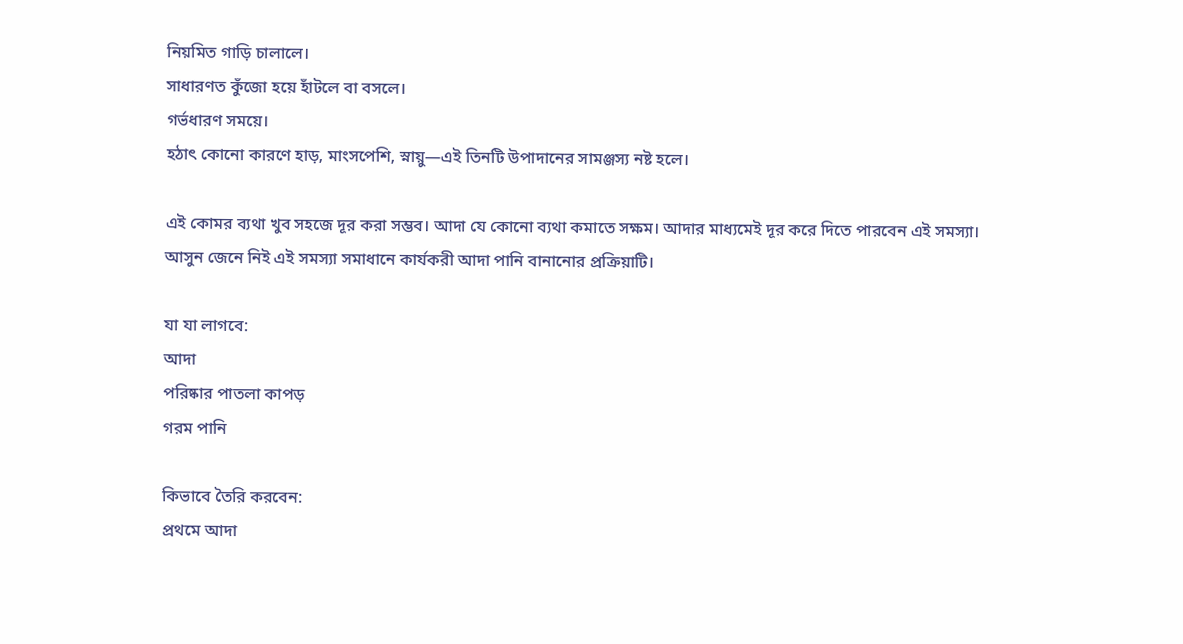নিয়মিত গাড়ি চালালে।
সাধারণত কুঁজো হয়ে হাঁটলে বা বসলে।
গর্ভধারণ সময়ে।
হঠাৎ কোনো কারণে হাড়, মাংসপেশি, স্নায়ু—এই তিনটি উপাদানের সামঞ্জস্য নষ্ট হলে।

এই কোমর ব্যথা খুব সহজে দূর করা সম্ভব। আদা যে কোনো ব্যথা কমাতে সক্ষম। আদার মাধ্যমেই দূর করে দিতে পারবেন এই সমস্যা। আসুন জেনে নিই এই সমস্যা সমাধানে কার্যকরী আদা পানি বানানোর প্রক্রিয়াটি।

যা যা লাগবে:
আদা
পরিষ্কার পাতলা কাপড়
গরম পানি

কিভাবে তৈরি করবেন:
প্রথমে আদা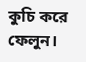কুচি করে ফেলুন।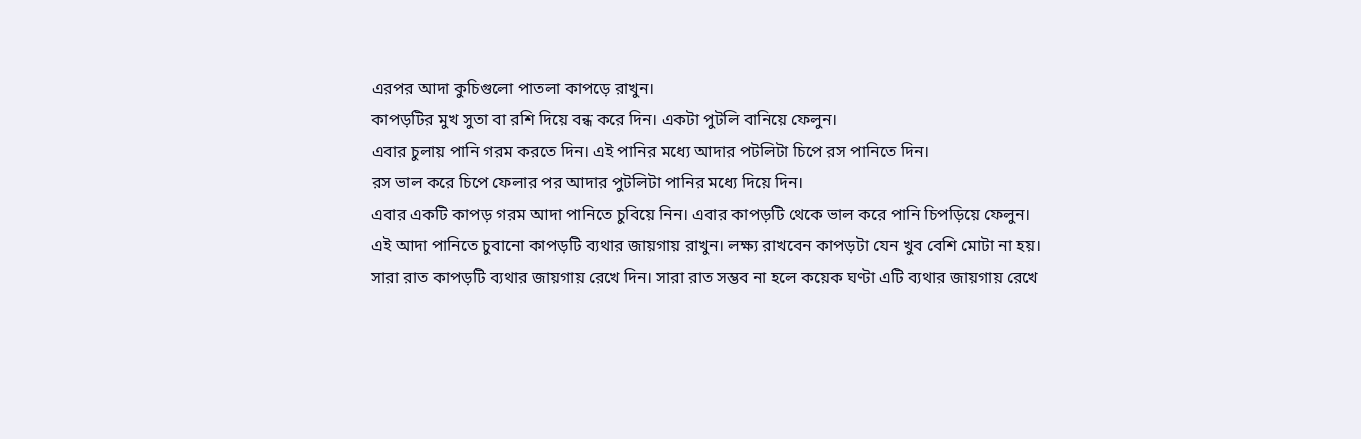এরপর আদা কুচিগুলো পাতলা কাপড়ে রাখুন।
কাপড়টির মুখ সুতা বা রশি দিয়ে বন্ধ করে দিন। একটা পুটলি বানিয়ে ফেলুন।
এবার চুলায় পানি গরম করতে দিন। এই পানির মধ্যে আদার পটলিটা চিপে রস পানিতে দিন।
রস ভাল করে চিপে ফেলার পর আদার পুটলিটা পানির মধ্যে দিয়ে দিন।
এবার একটি কাপড় গরম আদা পানিতে চুবিয়ে নিন। এবার কাপড়টি থেকে ভাল করে পানি চিপড়িয়ে ফেলুন।
এই আদা পানিতে চুবানো কাপড়টি ব্যথার জায়গায় রাখুন। লক্ষ্য রাখবেন কাপড়টা যেন খুব বেশি মোটা না হয়।
সারা রাত কাপড়টি ব্যথার জায়গায় রেখে দিন। সারা রাত সম্ভব না হলে কয়েক ঘণ্টা এটি ব্যথার জায়গায় রেখে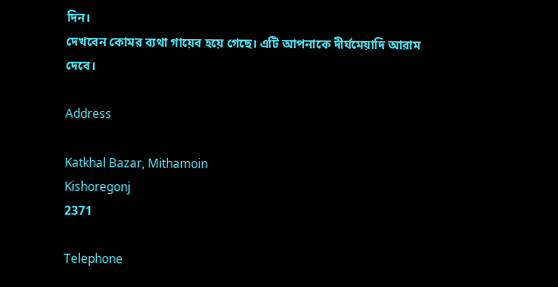দিন।
দেখবেন কোমর ব্যথা গায়েব হয়ে গেছে। এটি আপনাকে দীর্ঘমেয়াদি আরাম দেবে।

Address

Katkhal Bazar, Mithamoin
Kishoregonj
2371

Telephone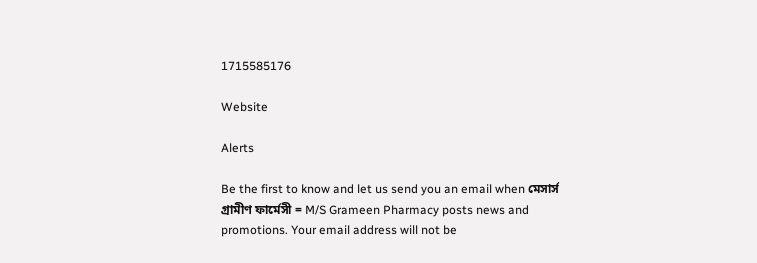1715585176

Website

Alerts

Be the first to know and let us send you an email when মেসার্স গ্রামীণ ফার্মেসী = M/S Grameen Pharmacy posts news and promotions. Your email address will not be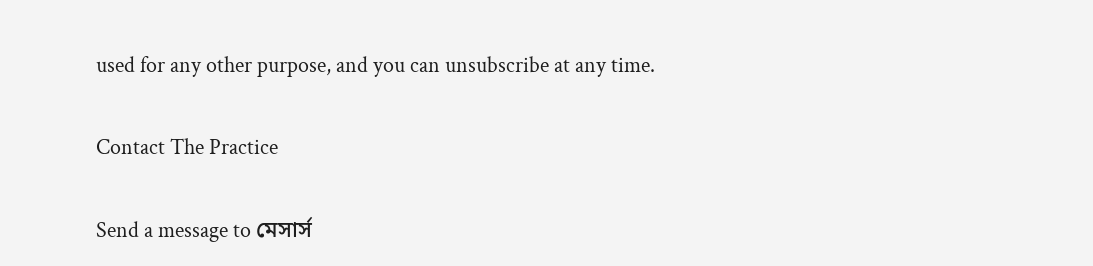used for any other purpose, and you can unsubscribe at any time.

Contact The Practice

Send a message to মেসার্স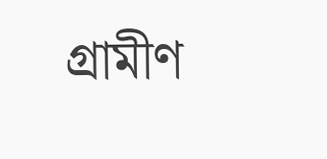গ্রামীণ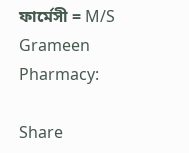ফার্মেসী = M/S Grameen Pharmacy:

Share